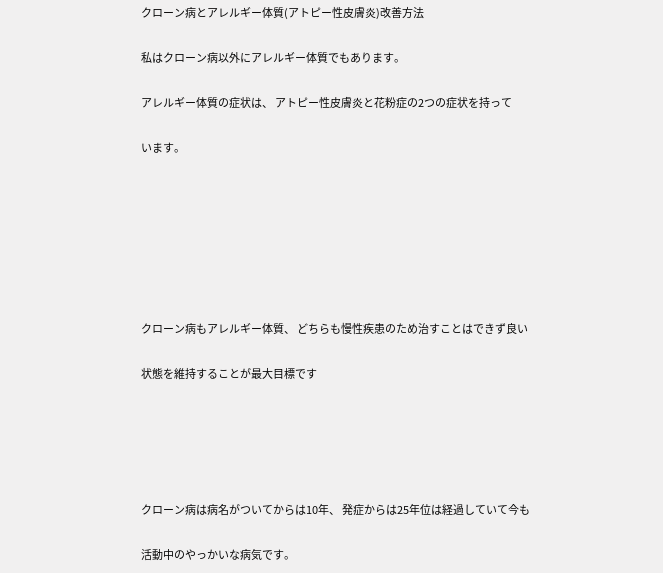クローン病とアレルギー体質(アトピー性皮膚炎)改善方法

私はクローン病以外にアレルギー体質でもあります。

アレルギー体質の症状は、 アトピー性皮膚炎と花粉症の2つの症状を持って

います。







クローン病もアレルギー体質、 どちらも慢性疾患のため治すことはできず良い

状態を維持することが最大目標です





クローン病は病名がついてからは10年、 発症からは25年位は経過していて今も

活動中のやっかいな病気です。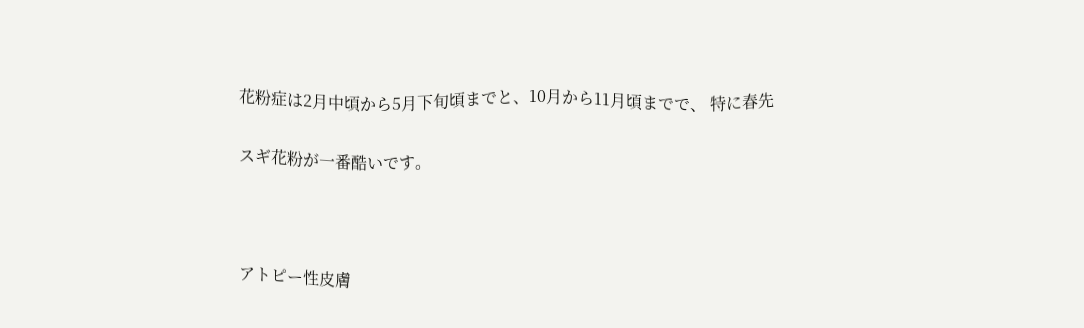花粉症は2月中頃から5月下旬頃までと、10月から11月頃までで、 特に春先

スギ花粉が一番酷いです。



アトピー性皮膚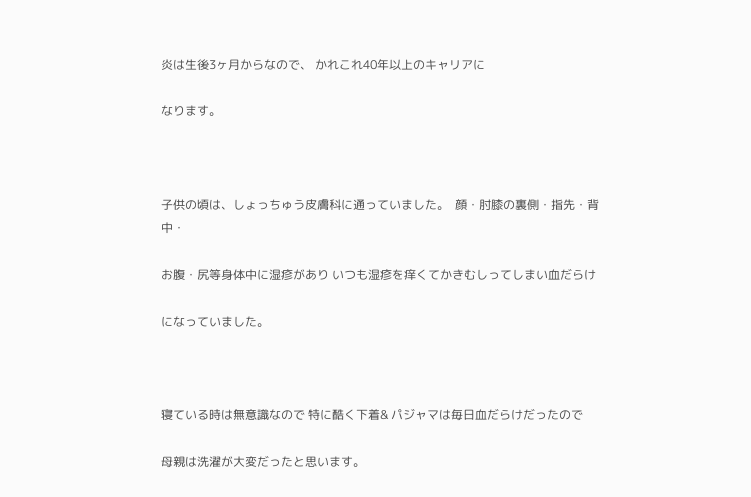炎は生後3ヶ月からなので、 かれこれ40年以上のキャリアに

なります。



子供の頃は、しょっちゅう皮膚科に通っていました。  顔・肘膝の裏側・指先・背中・

お腹・尻等身体中に湿疹があり いつも湿疹を痒くてかきむしってしまい血だらけ

になっていました。



寝ている時は無意識なので 特に酷く下着& パジャマは毎日血だらけだったので

母親は洗濯が大変だったと思います。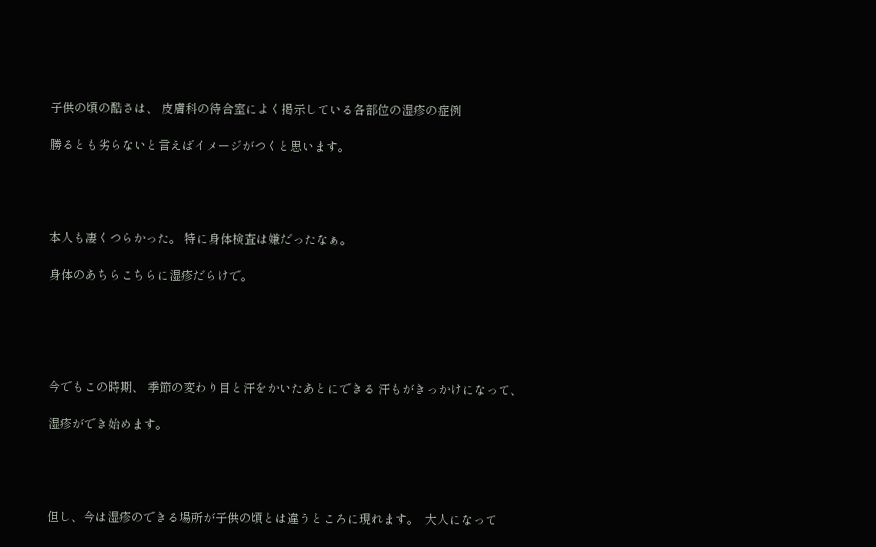子供の頃の酷さは、 皮膚科の待合室によく掲示している各部位の湿疹の症例

勝るとも劣らないと言えばイメージがつくと思います。




本人も凄くつらかった。 特に身体検査は嫌だったなぁ。

身体のあちらこちらに湿疹だらけで。





今でもこの時期、 季節の変わり目と汗をかいたあとにできる 汗もがきっかけになって、

湿疹ができ始めます。




但し、今は湿疹のできる場所が子供の頃とは違うところに現れます。  大人になって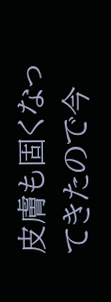皮膚も固くなってきたので今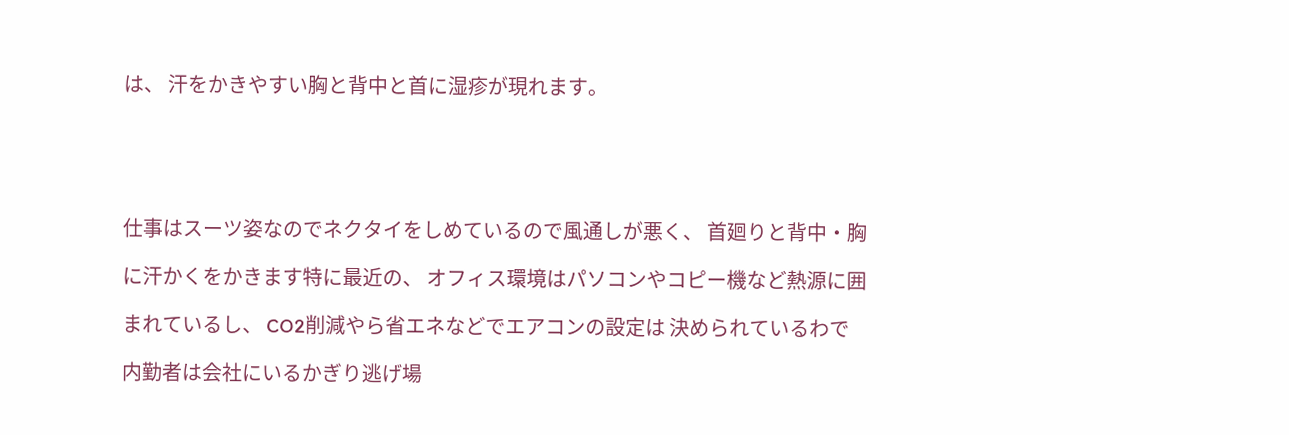は、 汗をかきやすい胸と背中と首に湿疹が現れます。





仕事はスーツ姿なのでネクタイをしめているので風通しが悪く、 首廻りと背中・胸

に汗かくをかきます特に最近の、 オフィス環境はパソコンやコピー機など熱源に囲

まれているし、 CO2削減やら省エネなどでエアコンの設定は 決められているわで

内勤者は会社にいるかぎり逃げ場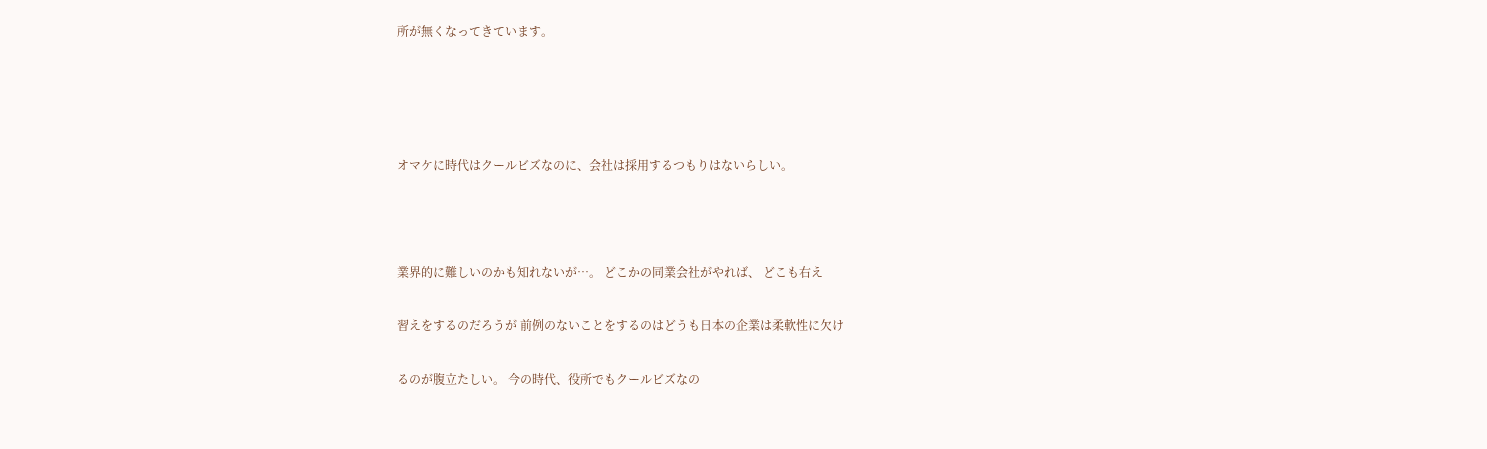所が無くなってきています。




オマケに時代はクールビズなのに、会社は採用するつもりはないらしい。



業界的に難しいのかも知れないが…。 どこかの同業会社がやれば、 どこも右え

習えをするのだろうが 前例のないことをするのはどうも日本の企業は柔軟性に欠け

るのが腹立たしい。 今の時代、役所でもクールビズなの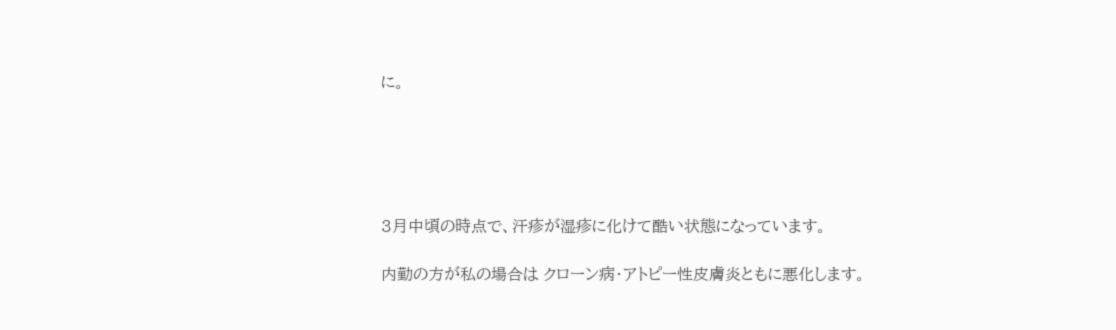に。





3月中頃の時点で、汗疹が湿疹に化けて酷い状態になっています。

内勤の方が私の場合は クローン病・アトピー性皮膚炎ともに悪化します。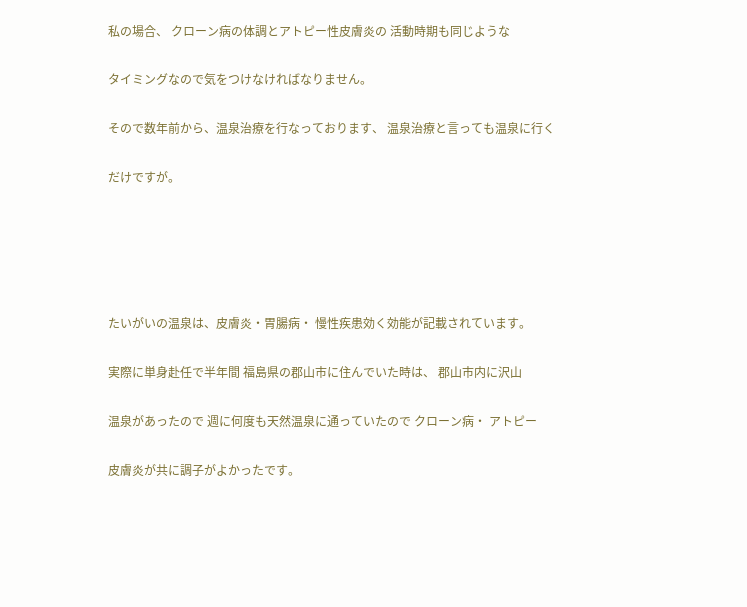私の場合、 クローン病の体調とアトピー性皮膚炎の 活動時期も同じような

タイミングなので気をつけなければなりません。

そので数年前から、温泉治療を行なっております、 温泉治療と言っても温泉に行く

だけですが。





たいがいの温泉は、皮膚炎・胃腸病・ 慢性疾患効く効能が記載されています。

実際に単身赴任で半年間 福島県の郡山市に住んでいた時は、 郡山市内に沢山

温泉があったので 週に何度も天然温泉に通っていたので クローン病・ アトピー

皮膚炎が共に調子がよかったです。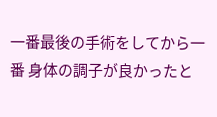一番最後の手術をしてから一番 身体の調子が良かったと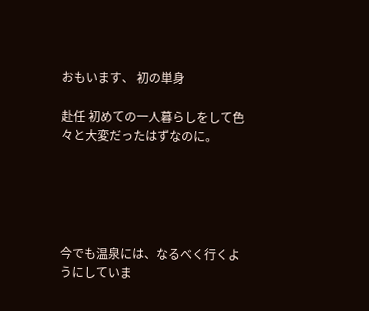おもいます、 初の単身

赴任 初めての一人暮らしをして色々と大変だったはずなのに。





今でも温泉には、なるべく行くようにしていま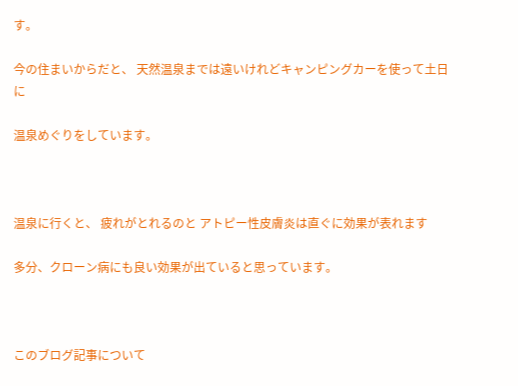す。

今の住まいからだと、 天然温泉までは遠いけれどキャンピングカーを使って土日に

温泉めぐりをしています。



温泉に行くと、 疲れがとれるのと アトピー性皮膚炎は直ぐに効果が表れます

多分、クローン病にも良い効果が出ていると思っています。



このブログ記事について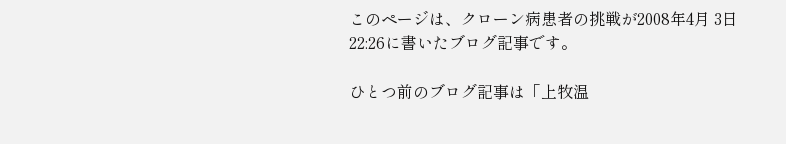このページは、クローン病患者の挑戦が2008年4月 3日 22:26に書いたブログ記事です。

ひとつ前のブログ記事は「上牧温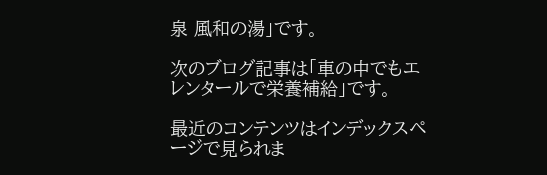泉 風和の湯」です。

次のブログ記事は「車の中でもエレンタールで栄養補給」です。

最近のコンテンツはインデックスページで見られま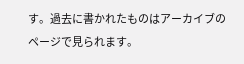す。過去に書かれたものはアーカイブのページで見られます。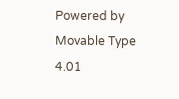Powered by Movable Type 4.01